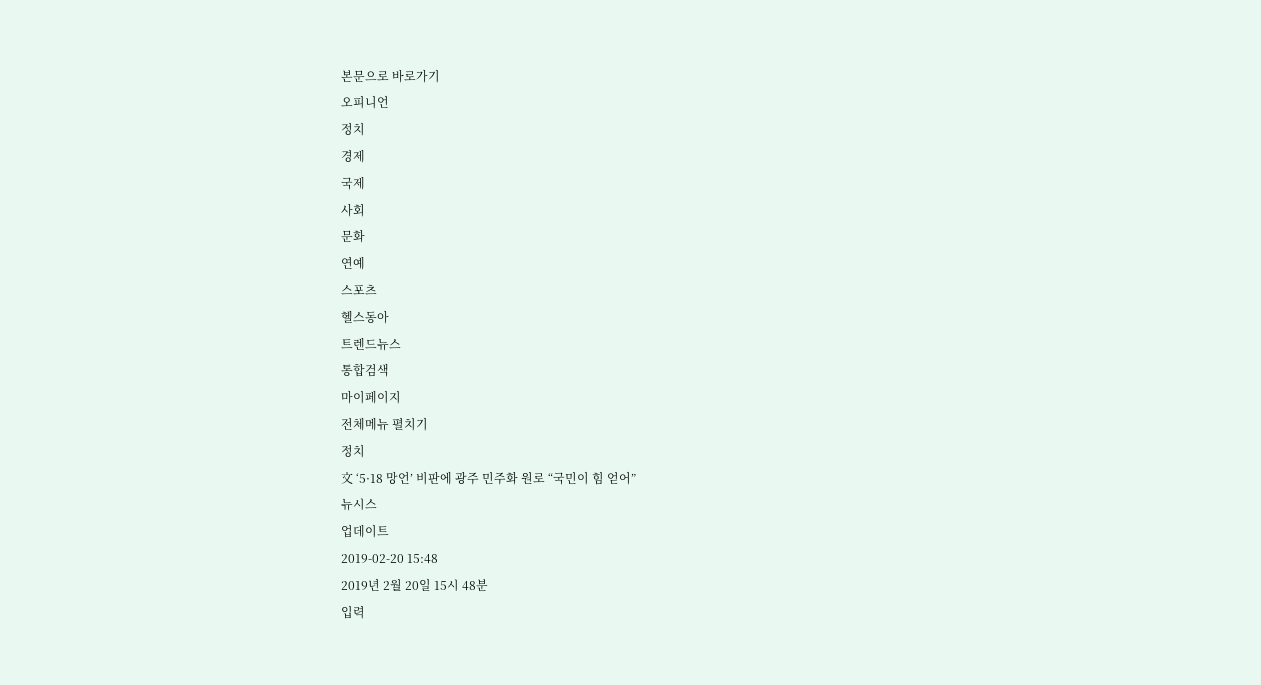본문으로 바로가기
오피니언
정치
경제
국제
사회
문화
연예
스포츠
헬스동아
트렌드뉴스
통합검색
마이페이지
전체메뉴 펼치기
정치
文 ‘5·18 망언’ 비판에 광주 민주화 원로 “국민이 힘 얻어”
뉴시스
업데이트
2019-02-20 15:48
2019년 2월 20일 15시 48분
입력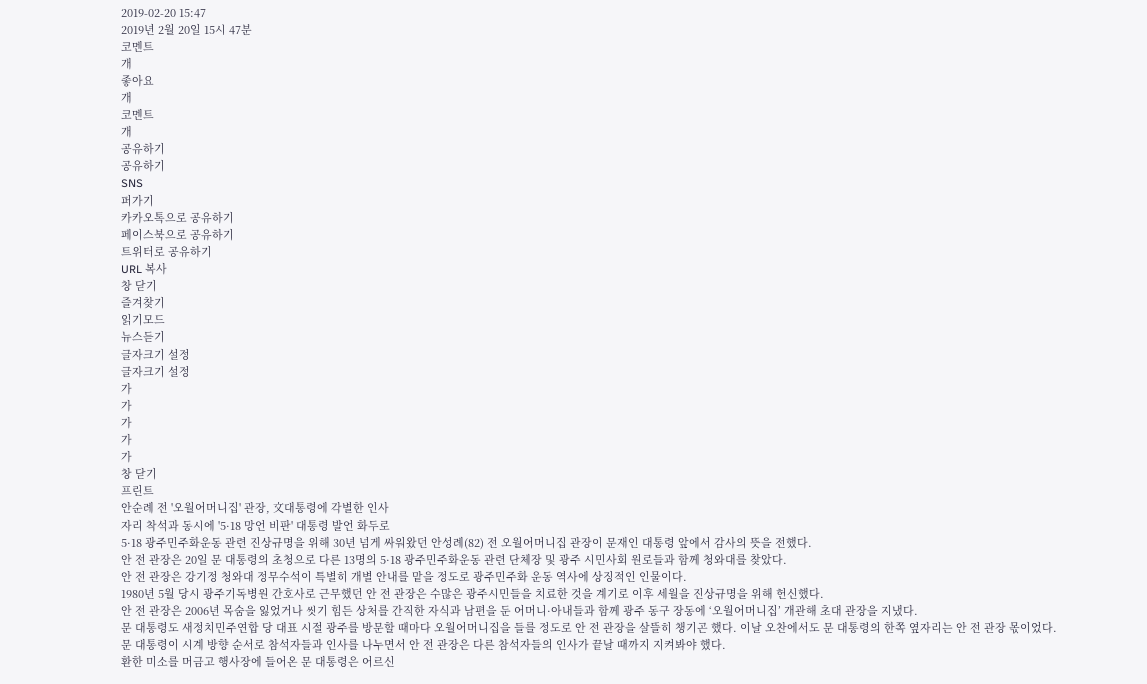2019-02-20 15:47
2019년 2월 20일 15시 47분
코멘트
개
좋아요
개
코멘트
개
공유하기
공유하기
SNS
퍼가기
카카오톡으로 공유하기
페이스북으로 공유하기
트위터로 공유하기
URL 복사
창 닫기
즐겨찾기
읽기모드
뉴스듣기
글자크기 설정
글자크기 설정
가
가
가
가
가
창 닫기
프린트
안순례 전 '오월어머니집' 관장, 文대통령에 각별한 인사
자리 착석과 동시에 '5·18 망언 비판' 대통령 발언 화두로
5·18 광주민주화운동 관련 진상규명을 위해 30년 넘게 싸워왔던 안성례(82) 전 오월어머니집 관장이 문재인 대통령 앞에서 감사의 뜻을 전했다.
안 전 관장은 20일 문 대통령의 초청으로 다른 13명의 5·18 광주민주화운동 관련 단체장 및 광주 시민사회 원로들과 함께 청와대를 찾았다.
안 전 관장은 강기정 청와대 정무수석이 특별히 개별 안내를 맡을 정도로 광주민주화 운동 역사에 상징적인 인물이다.
1980년 5월 당시 광주기독병원 간호사로 근무했던 안 전 관장은 수많은 광주시민들을 치료한 것을 계기로 이후 세월을 진상규명을 위해 헌신했다.
안 전 관장은 2006년 목숨을 잃었거나 씻기 힘든 상처를 간직한 자식과 남편을 둔 어머니·아내들과 함께 광주 동구 장동에 ‘오월어머니집’ 개관해 초대 관장을 지냈다.
문 대통령도 새정치민주연합 당 대표 시절 광주를 방문할 때마다 오월어머니집을 들를 정도로 안 전 관장을 살뜰히 챙기곤 했다. 이날 오찬에서도 문 대통령의 한쪽 옆자리는 안 전 관장 몫이었다.
문 대통령이 시계 방향 순서로 참석자들과 인사를 나누면서 안 전 관장은 다른 참석자들의 인사가 끝날 때까지 지켜봐야 했다.
환한 미소를 머금고 행사장에 들어온 문 대통령은 어르신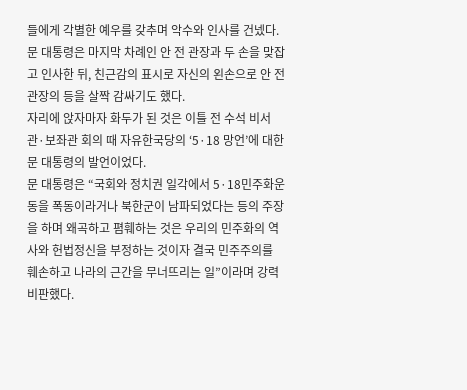들에게 각별한 예우를 갖추며 악수와 인사를 건넸다. 문 대통령은 마지막 차례인 안 전 관장과 두 손을 맞잡고 인사한 뒤, 친근감의 표시로 자신의 왼손으로 안 전 관장의 등을 살짝 감싸기도 했다.
자리에 앉자마자 화두가 된 것은 이틀 전 수석 비서관·보좌관 회의 때 자유한국당의 ‘5·18 망언’에 대한 문 대통령의 발언이었다.
문 대통령은 “국회와 정치권 일각에서 5·18민주화운동을 폭동이라거나 북한군이 남파되었다는 등의 주장을 하며 왜곡하고 폄훼하는 것은 우리의 민주화의 역사와 헌법정신을 부정하는 것이자 결국 민주주의를 훼손하고 나라의 근간을 무너뜨리는 일”이라며 강력 비판했다.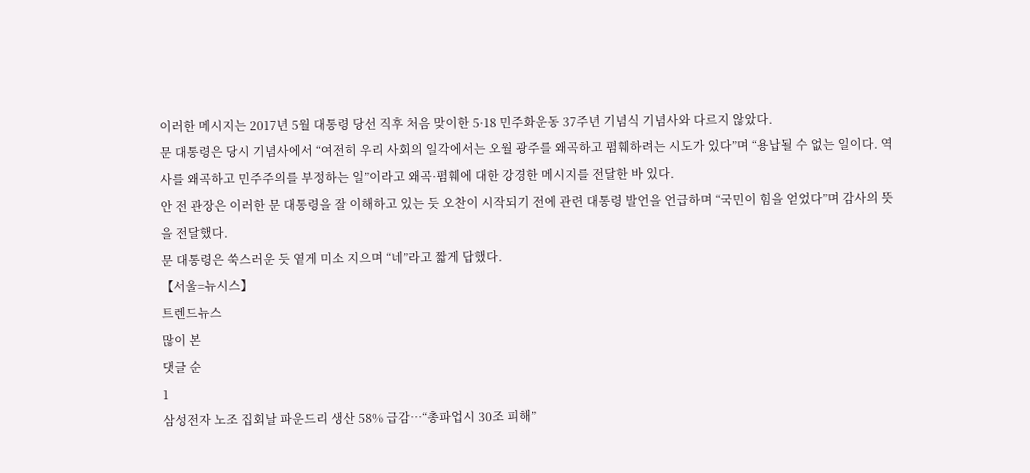이러한 메시지는 2017년 5월 대통령 당선 직후 처음 맞이한 5·18 민주화운동 37주년 기념식 기념사와 다르지 않았다.
문 대통령은 당시 기념사에서 “여전히 우리 사회의 일각에서는 오월 광주를 왜곡하고 폄훼하려는 시도가 있다”며 “용납될 수 없는 일이다. 역사를 왜곡하고 민주주의를 부정하는 일”이라고 왜곡·폄훼에 대한 강경한 메시지를 전달한 바 있다.
안 전 관장은 이러한 문 대통령을 잘 이해하고 있는 듯 오찬이 시작되기 전에 관련 대통령 발언을 언급하며 “국민이 힘을 얻었다”며 감사의 뜻을 전달했다.
문 대통령은 쑥스러운 듯 옅게 미소 지으며 “네”라고 짧게 답했다.
【서울=뉴시스】
트렌드뉴스
많이 본
댓글 순
1
삼성전자 노조 집회날 파운드리 생산 58% 급감…“총파업시 30조 피해”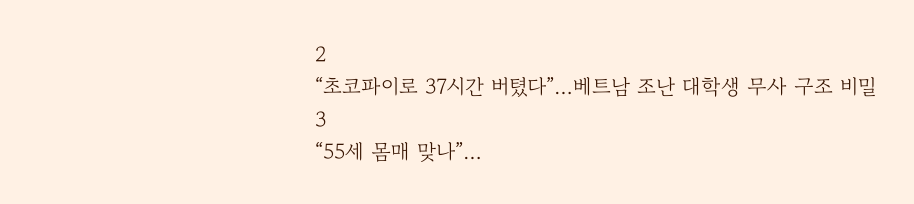2
“초코파이로 37시간 버텼다”…베트남 조난 대학생 무사 구조 비밀
3
“55세 몸매 맞나”…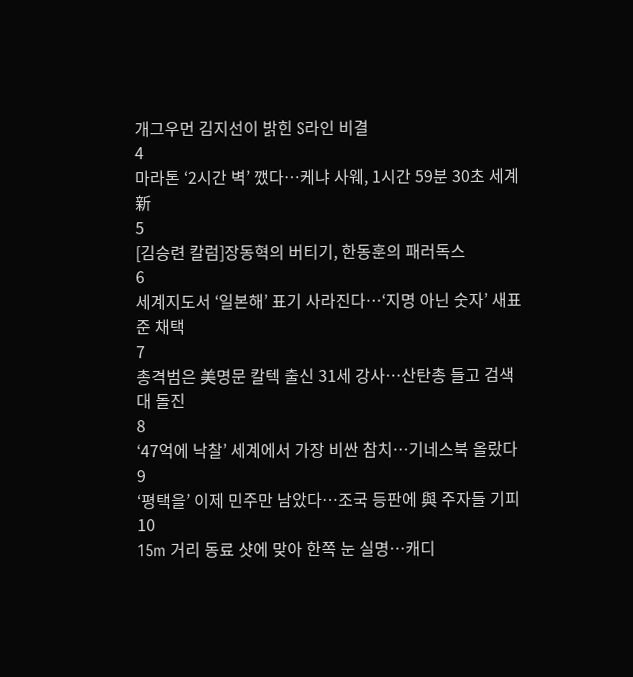개그우먼 김지선이 밝힌 S라인 비결
4
마라톤 ‘2시간 벽’ 깼다…케냐 사웨, 1시간 59분 30초 세계新
5
[김승련 칼럼]장동혁의 버티기, 한동훈의 패러독스
6
세계지도서 ‘일본해’ 표기 사라진다…‘지명 아닌 숫자’ 새표준 채택
7
총격범은 美명문 칼텍 출신 31세 강사…산탄총 들고 검색대 돌진
8
‘47억에 낙찰’ 세계에서 가장 비싼 참치…기네스북 올랐다
9
‘평택을’ 이제 민주만 남았다…조국 등판에 與 주자들 기피
10
15m 거리 동료 샷에 맞아 한쪽 눈 실명…캐디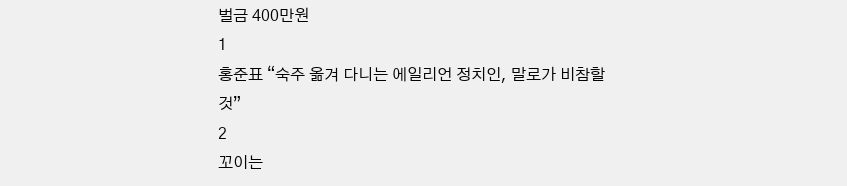벌금 400만원
1
홍준표 “숙주 옮겨 다니는 에일리언 정치인, 말로가 비참할 것”
2
꼬이는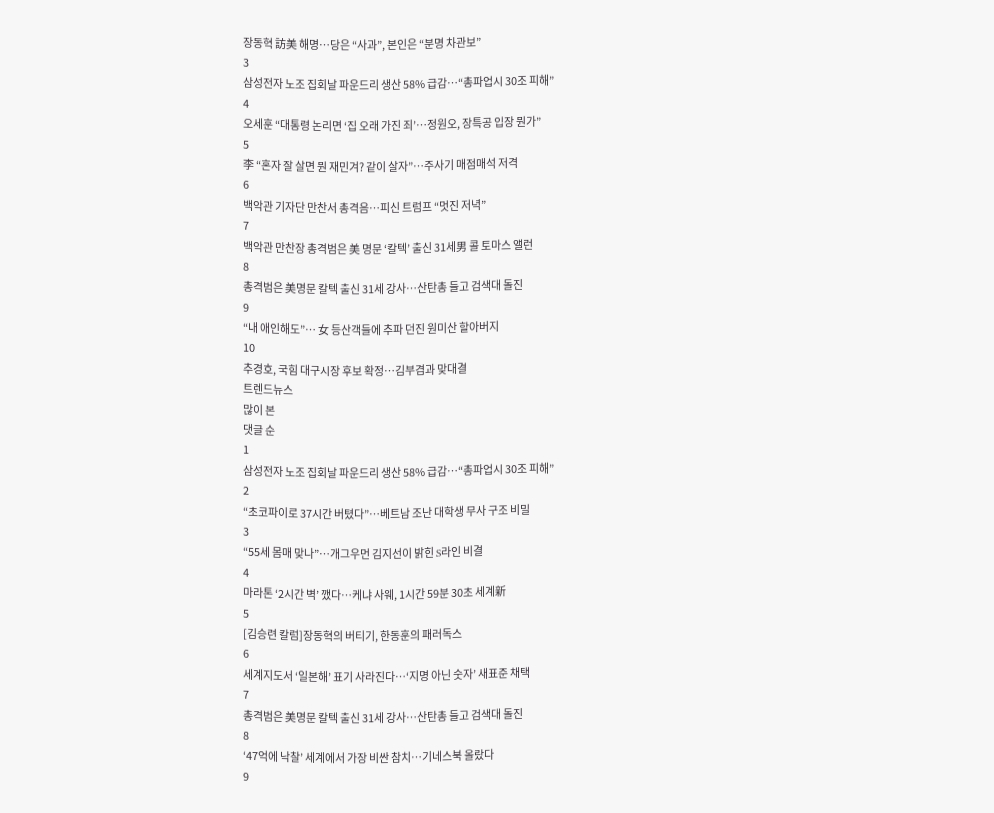장동혁 訪美 해명…당은 “사과”, 본인은 “분명 차관보”
3
삼성전자 노조 집회날 파운드리 생산 58% 급감…“총파업시 30조 피해”
4
오세훈 “대통령 논리면 ‘집 오래 가진 죄’…정원오, 장특공 입장 뭔가”
5
李 “혼자 잘 살면 뭔 재민겨? 같이 살자”…주사기 매점매석 저격
6
백악관 기자단 만찬서 총격음…피신 트럼프 “멋진 저녁”
7
백악관 만찬장 총격범은 美 명문 ‘칼텍’ 출신 31세男 콜 토마스 앨런
8
총격범은 美명문 칼텍 출신 31세 강사…산탄총 들고 검색대 돌진
9
“내 애인해도”… 女 등산객들에 추파 던진 원미산 할아버지
10
추경호, 국힘 대구시장 후보 확정…김부겸과 맞대결
트렌드뉴스
많이 본
댓글 순
1
삼성전자 노조 집회날 파운드리 생산 58% 급감…“총파업시 30조 피해”
2
“초코파이로 37시간 버텼다”…베트남 조난 대학생 무사 구조 비밀
3
“55세 몸매 맞나”…개그우먼 김지선이 밝힌 S라인 비결
4
마라톤 ‘2시간 벽’ 깼다…케냐 사웨, 1시간 59분 30초 세계新
5
[김승련 칼럼]장동혁의 버티기, 한동훈의 패러독스
6
세계지도서 ‘일본해’ 표기 사라진다…‘지명 아닌 숫자’ 새표준 채택
7
총격범은 美명문 칼텍 출신 31세 강사…산탄총 들고 검색대 돌진
8
‘47억에 낙찰’ 세계에서 가장 비싼 참치…기네스북 올랐다
9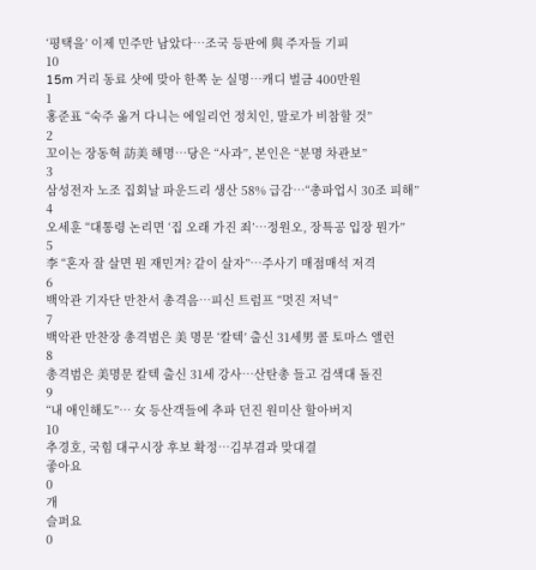‘평택을’ 이제 민주만 남았다…조국 등판에 與 주자들 기피
10
15m 거리 동료 샷에 맞아 한쪽 눈 실명…캐디 벌금 400만원
1
홍준표 “숙주 옮겨 다니는 에일리언 정치인, 말로가 비참할 것”
2
꼬이는 장동혁 訪美 해명…당은 “사과”, 본인은 “분명 차관보”
3
삼성전자 노조 집회날 파운드리 생산 58% 급감…“총파업시 30조 피해”
4
오세훈 “대통령 논리면 ‘집 오래 가진 죄’…정원오, 장특공 입장 뭔가”
5
李 “혼자 잘 살면 뭔 재민겨? 같이 살자”…주사기 매점매석 저격
6
백악관 기자단 만찬서 총격음…피신 트럼프 “멋진 저녁”
7
백악관 만찬장 총격범은 美 명문 ‘칼텍’ 출신 31세男 콜 토마스 앨런
8
총격범은 美명문 칼텍 출신 31세 강사…산탄총 들고 검색대 돌진
9
“내 애인해도”… 女 등산객들에 추파 던진 원미산 할아버지
10
추경호, 국힘 대구시장 후보 확정…김부겸과 맞대결
좋아요
0
개
슬퍼요
0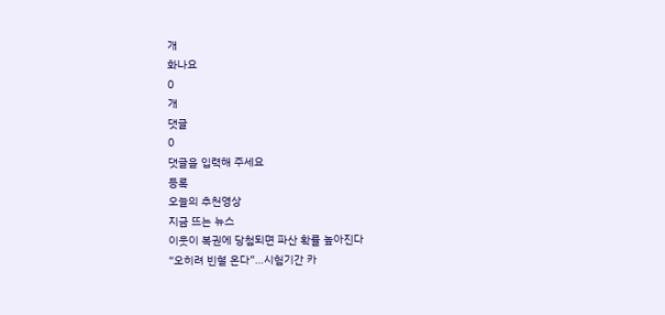개
화나요
0
개
댓글
0
댓글을 입력해 주세요
등록
오늘의 추천영상
지금 뜨는 뉴스
이웃이 복권에 당첨되면 파산 확률 높아진다
“오히려 빈혈 온다”…시험기간 카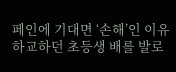페인에 기대면 ‘손해’인 이유
하교하던 초등생 배를 발로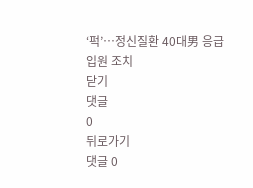‘퍽’…정신질환 40대男 응급입원 조치
닫기
댓글
0
뒤로가기
댓글 0